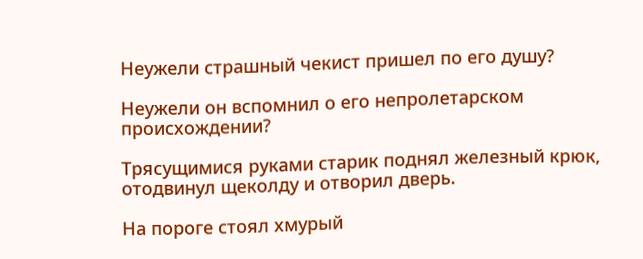Неужели страшный чекист пришел по его душу?

Неужели он вспомнил о его непролетарском происхождении?

Трясущимися руками старик поднял железный крюк, отодвинул щеколду и отворил дверь.

На пороге стоял хмурый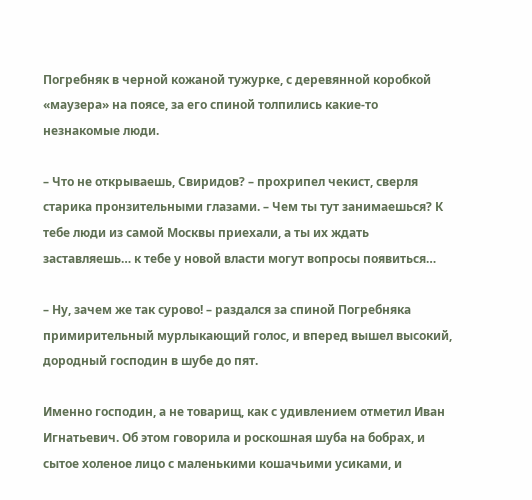Погребняк в черной кожаной тужурке, с деревянной коробкой «маузера» на поясе, за его спиной толпились какие-то незнакомые люди.

– Что не открываешь, Свиридов? – прохрипел чекист, сверля старика пронзительными глазами. – Чем ты тут занимаешься? К тебе люди из самой Москвы приехали, а ты их ждать заставляешь… к тебе у новой власти могут вопросы появиться…

– Ну, зачем же так сурово! – раздался за спиной Погребняка примирительный мурлыкающий голос, и вперед вышел высокий, дородный господин в шубе до пят.

Именно господин, а не товарищ, как с удивлением отметил Иван Игнатьевич. Об этом говорила и роскошная шуба на бобрах, и сытое холеное лицо с маленькими кошачьими усиками, и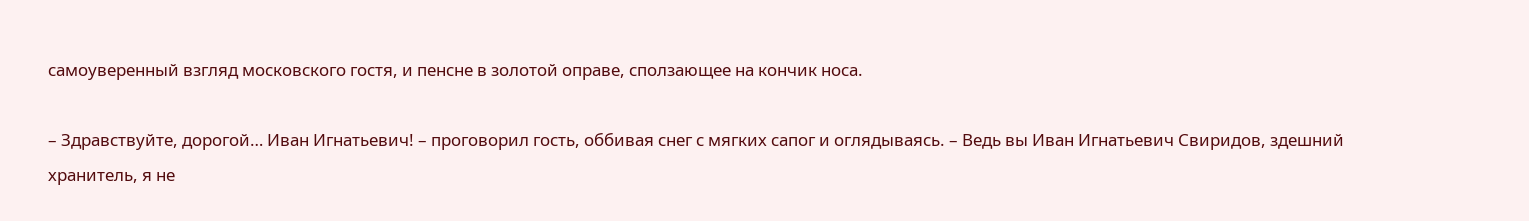самоуверенный взгляд московского гостя, и пенсне в золотой оправе, сползающее на кончик носа.

– Здравствуйте, дорогой… Иван Игнатьевич! – проговорил гость, оббивая снег с мягких сапог и оглядываясь. – Ведь вы Иван Игнатьевич Свиридов, здешний хранитель, я не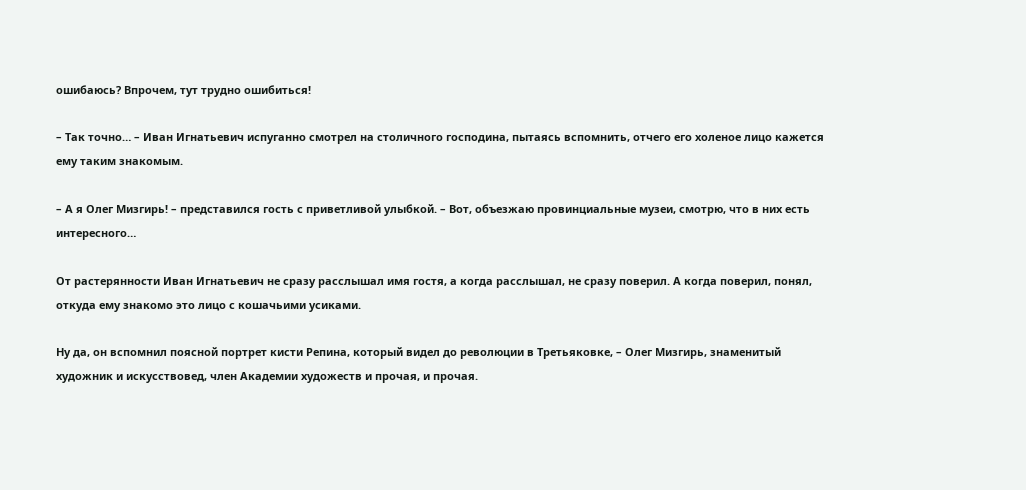ошибаюсь? Впрочем, тут трудно ошибиться!

– Так точно… – Иван Игнатьевич испуганно смотрел на столичного господина, пытаясь вспомнить, отчего его холеное лицо кажется ему таким знакомым.

– А я Олег Мизгирь! – представился гость с приветливой улыбкой. – Вот, объезжаю провинциальные музеи, смотрю, что в них есть интересного…

От растерянности Иван Игнатьевич не сразу расслышал имя гостя, а когда расслышал, не сразу поверил. А когда поверил, понял, откуда ему знакомо это лицо с кошачьими усиками.

Ну да, он вспомнил поясной портрет кисти Репина, который видел до революции в Третьяковке, – Олег Мизгирь, знаменитый художник и искусствовед, член Академии художеств и прочая, и прочая.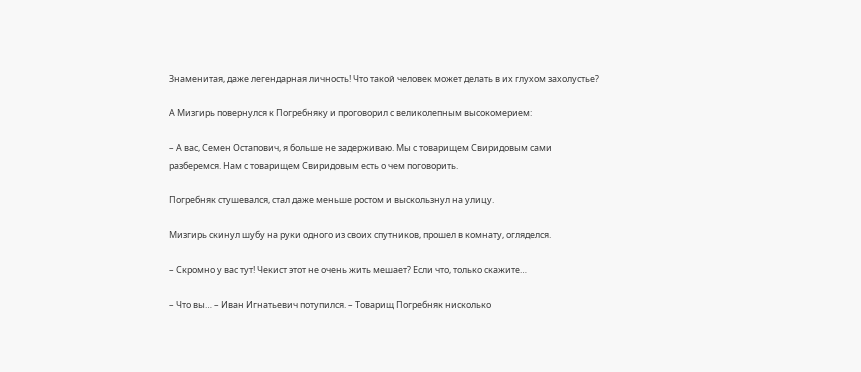Знаменитая, даже легендарная личность! Что такой человек может делать в их глухом захолустье?

А Мизгирь повернулся к Погребняку и проговорил с великолепным высокомерием:

– А вас, Семен Остапович, я больше не задерживаю. Мы с товарищем Свиридовым сами разберемся. Нам с товарищем Свиридовым есть о чем поговорить.

Погребняк стушевался, стал даже меньше ростом и выскользнул на улицу.

Мизгирь скинул шубу на руки одного из своих спутников, прошел в комнату, огляделся.

– Скромно у вас тут! Чекист этот не очень жить мешает? Если что, только скажите…

– Что вы… – Иван Игнатьевич потупился. – Товарищ Погребняк нисколько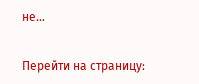не…

Перейти на страницу: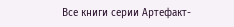Все книги серии Артефакт-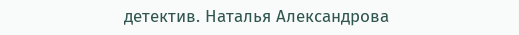детектив. Наталья Александрова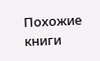Похожие книги